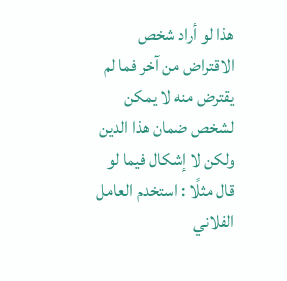هذا لو أراد شخص الاقتراض من آخر فما لم يقترض منه لا يمكن لشخص ضمان هذا الدين ولكن لا إشكال فيما لو قال مثلًا : استخدم العامل الفلاني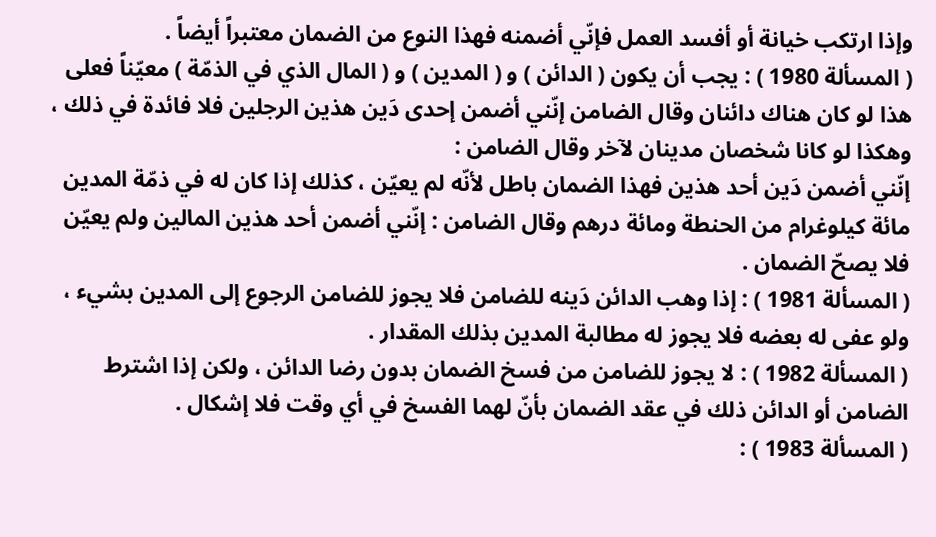وإذا ارتكب خيانة أو أفسد العمل فإنّي أضمنه فهذا النوع من الضمان معتبراً أيضاً .
( المسألة 1980 ) : يجب أن يكون ( الدائن ) و ( المدين ) و ( المال الذي في الذمّة ) معيّناً فعلى هذا لو كان هناك دائنان وقال الضامن إنّني أضمن إحدى دَين هذين الرجلين فلا فائدة في ذلك ، وهكذا لو كانا شخصان مدينان لآخر وقال الضامن :
إنّني أضمن دَين أحد هذين فهذا الضمان باطل لأنّه لم يعيّن ، كذلك إذا كان له في ذمّة المدين مائة كيلوغرام من الحنطة ومائة درهم وقال الضامن : إنّني أضمن أحد هذين المالين ولم يعيّن فلا يصحّ الضمان .
( المسألة 1981 ) : إذا وهب الدائن دَينه للضامن فلا يجوز للضامن الرجوع إلى المدين بشيء ، ولو عفى له بعضه فلا يجوز له مطالبة المدين بذلك المقدار .
( المسألة 1982 ) : لا يجوز للضامن من فسخ الضمان بدون رضا الدائن ، ولكن إذا اشترط الضامن أو الدائن ذلك في عقد الضمان بأنّ لهما الفسخ في أي وقت فلا إشكال .
( المسألة 1983 ) :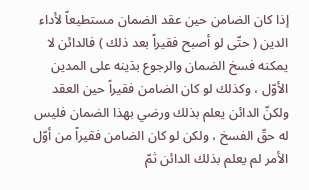إذا كان الضامن حين عقد الضمان مستطيعاً لأداء الدين ( حتّى لو أصبح فقيراً بعد ذلك ) فالدائن لا يمكنه فسخ الضمان والرجوع بدَينه على المدين الأوّل ، وكذلك لو كان الضامن فقيراً حين العقد ولكنّ الدائن يعلم بذلك ورضي بهذا الضمان فليس له حقّ الفسخ ، ولكن لو كان الضامن فقيراً من أوّل الأمر لم يعلم بذلك الدائن ثمّ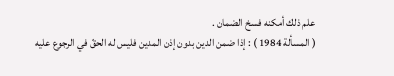علم ذلك أمكنه فسخ الضمان .
( المسألة 1984 ) : إذا ضمن الدين بدون إذن المدين فليس له الحقّ في الرجوع عليه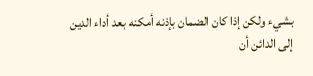بشيء ولكن إذا كان الضمان بإذنه أمكنه بعد أداء الدين إلى الدائن أن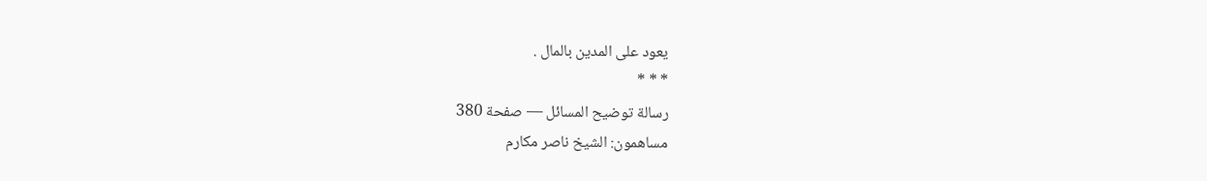يعود على المدين بالمال .
* * *
رسالة توضيح المسائل — صفحة 380
مساهمون: الشيخ ناصر مكارم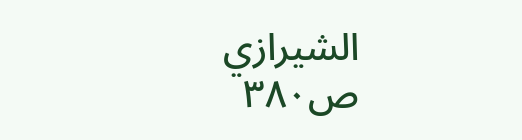الشيرازي
ص٣٨٠